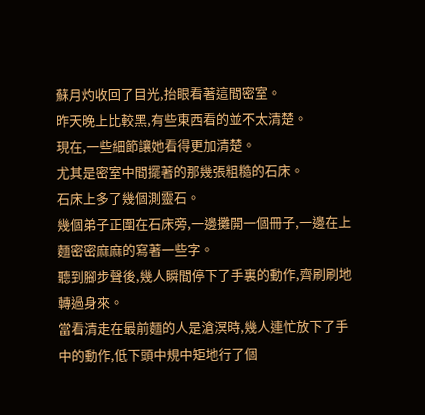蘇月灼收回了目光,抬眼看著這間密室。
昨天晚上比較黑,有些東西看的並不太清楚。
現在,一些細節讓她看得更加清楚。
尤其是密室中間擺著的那幾張粗糙的石床。
石床上多了幾個測靈石。
幾個弟子正圍在石床旁,一邊攤開一個冊子,一邊在上麵密密麻麻的寫著一些字。
聽到腳步聲後,幾人瞬間停下了手裏的動作,齊刷刷地轉過身來。
當看清走在最前麵的人是滄溟時,幾人連忙放下了手中的動作,低下頭中規中矩地行了個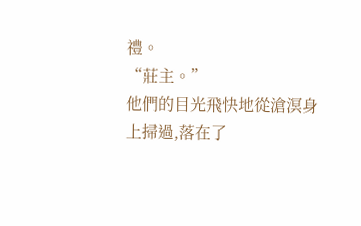禮。
“莊主。”
他們的目光飛快地從滄溟身上掃過,落在了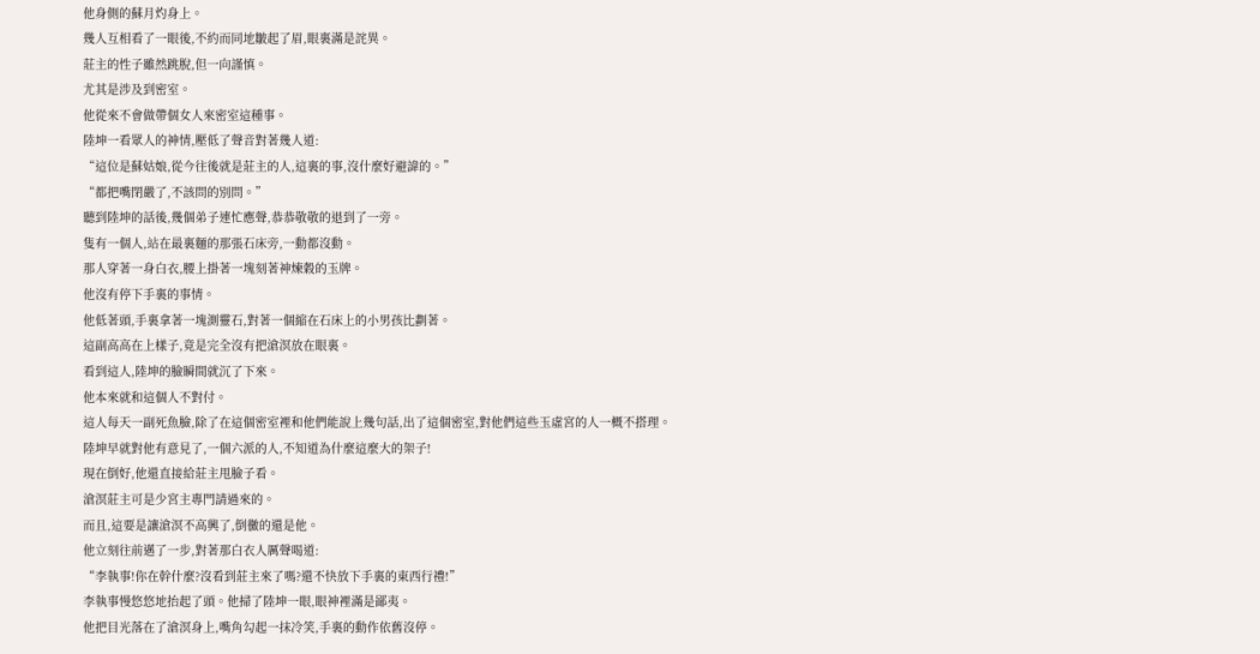他身側的蘇月灼身上。
幾人互相看了一眼後,不約而同地皺起了眉,眼裏滿是詫異。
莊主的性子雖然跳脫,但一向謹慎。
尤其是涉及到密室。
他從來不會做帶個女人來密室這種事。
陸坤一看眾人的神情,壓低了聲音對著幾人道:
“這位是蘇姑娘,從今往後就是莊主的人,這裏的事,沒什麼好避諱的。”
“都把嘴閉嚴了,不該問的別問。”
聽到陸坤的話後,幾個弟子連忙應聲,恭恭敬敬的退到了一旁。
隻有一個人,站在最裏麵的那張石床旁,一動都沒動。
那人穿著一身白衣,腰上掛著一塊刻著神煉穀的玉牌。
他沒有停下手裏的事情。
他低著頭,手裏拿著一塊測靈石,對著一個縮在石床上的小男孩比劃著。
這副高高在上樣子,竟是完全沒有把滄溟放在眼裏。
看到這人,陸坤的臉瞬間就沉了下來。
他本來就和這個人不對付。
這人每天一副死魚臉,除了在這個密室裡和他們能說上幾句話,出了這個密室,對他們這些玉虛宮的人一概不搭理。
陸坤早就對他有意見了,一個六派的人,不知道為什麼這麼大的架子!
現在倒好,他還直接給莊主甩臉子看。
滄溟莊主可是少宮主專門請過來的。
而且,這要是讓滄溟不高興了,倒黴的還是他。
他立刻往前邁了一步,對著那白衣人厲聲喝道:
“李執事!你在幹什麼?沒看到莊主來了嗎?還不快放下手裏的東西行禮!”
李執事慢悠悠地抬起了頭。他掃了陸坤一眼,眼神裡滿是鄙夷。
他把目光落在了滄溟身上,嘴角勾起一抹冷笑,手裏的動作依舊沒停。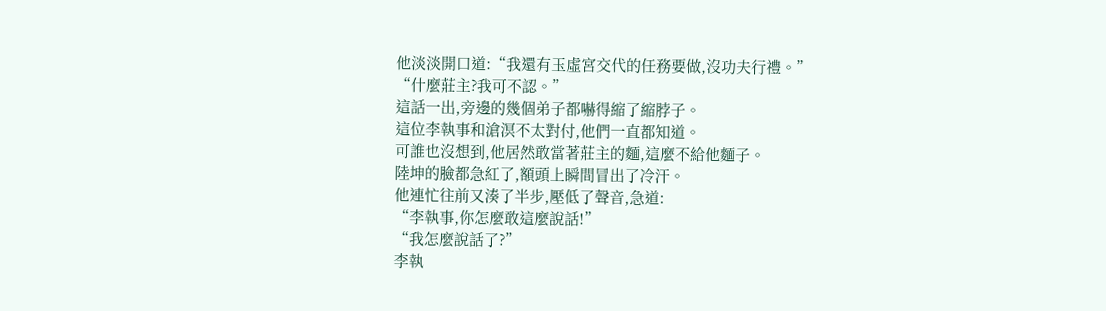他淡淡開口道:“我還有玉虛宮交代的任務要做,沒功夫行禮。”
“什麼莊主?我可不認。”
這話一出,旁邊的幾個弟子都嚇得縮了縮脖子。
這位李執事和滄溟不太對付,他們一直都知道。
可誰也沒想到,他居然敢當著莊主的麵,這麼不給他麵子。
陸坤的臉都急紅了,額頭上瞬間冒出了冷汗。
他連忙往前又湊了半步,壓低了聲音,急道:
“李執事,你怎麼敢這麼說話!”
“我怎麼說話了?”
李執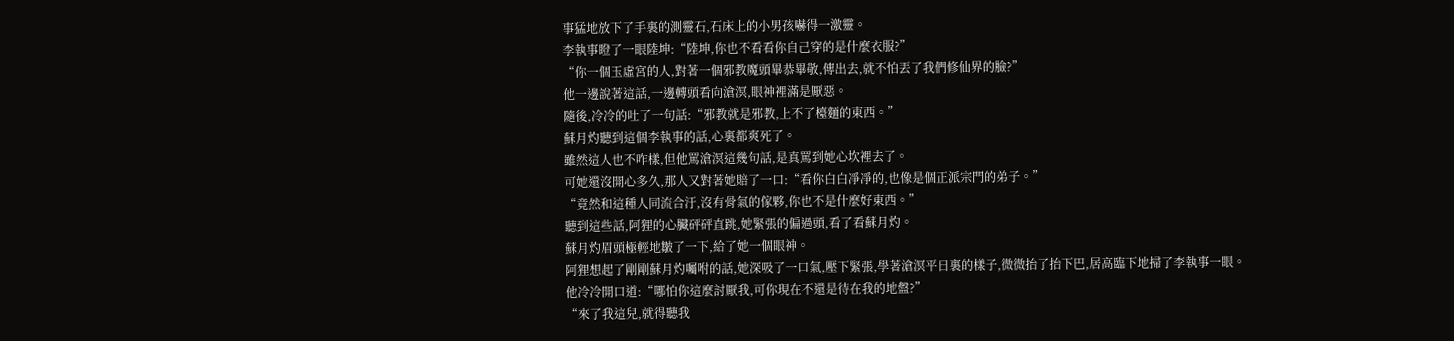事猛地放下了手裏的測靈石,石床上的小男孩嚇得一激靈。
李執事瞪了一眼陸坤:“陸坤,你也不看看你自己穿的是什麼衣服?”
“你一個玉虛宮的人,對著一個邪教魔頭畢恭畢敬,傳出去,就不怕丟了我們修仙界的臉?”
他一邊說著這話,一邊轉頭看向滄溟,眼神裡滿是厭惡。
隨後,冷冷的吐了一句話:“邪教就是邪教,上不了檯麵的東西。”
蘇月灼聽到這個李執事的話,心裏都爽死了。
雖然這人也不咋樣,但他罵滄溟這幾句話,是真罵到她心坎裡去了。
可她還沒開心多久,那人又對著她賠了一口:“看你白白凈凈的,也像是個正派宗門的弟子。”
“竟然和這種人同流合汙,沒有骨氣的傢夥,你也不是什麼好東西。”
聽到這些話,阿狸的心臟砰砰直跳,她緊張的偏過頭,看了看蘇月灼。
蘇月灼眉頭極輕地皺了一下,給了她一個眼神。
阿狸想起了剛剛蘇月灼囑咐的話,她深吸了一口氣,壓下緊張,學著滄溟平日裏的樣子,微微抬了抬下巴,居高臨下地掃了李執事一眼。
他冷冷開口道:“哪怕你這麼討厭我,可你現在不還是待在我的地盤?”
“來了我這兒,就得聽我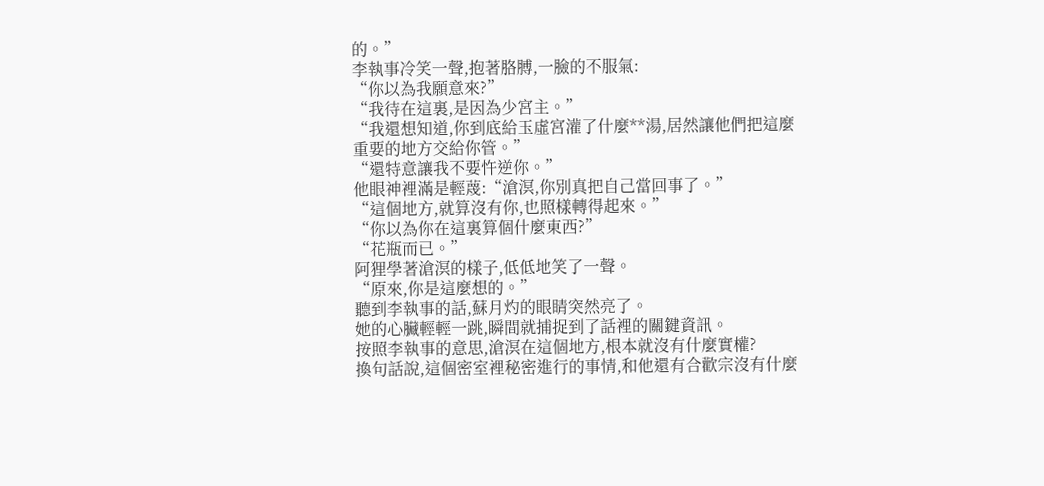的。”
李執事冷笑一聲,抱著胳膊,一臉的不服氣:
“你以為我願意來?”
“我待在這裏,是因為少宮主。”
“我還想知道,你到底給玉虛宮灌了什麼**湯,居然讓他們把這麼重要的地方交給你管。”
“還特意讓我不要忤逆你。”
他眼神裡滿是輕蔑:“滄溟,你別真把自己當回事了。”
“這個地方,就算沒有你,也照樣轉得起來。”
“你以為你在這裏算個什麼東西?”
“花瓶而已。”
阿狸學著滄溟的樣子,低低地笑了一聲。
“原來,你是這麼想的。”
聽到李執事的話,蘇月灼的眼睛突然亮了。
她的心臟輕輕一跳,瞬間就捕捉到了話裡的關鍵資訊。
按照李執事的意思,滄溟在這個地方,根本就沒有什麼實權?
換句話說,這個密室裡秘密進行的事情,和他還有合歡宗沒有什麼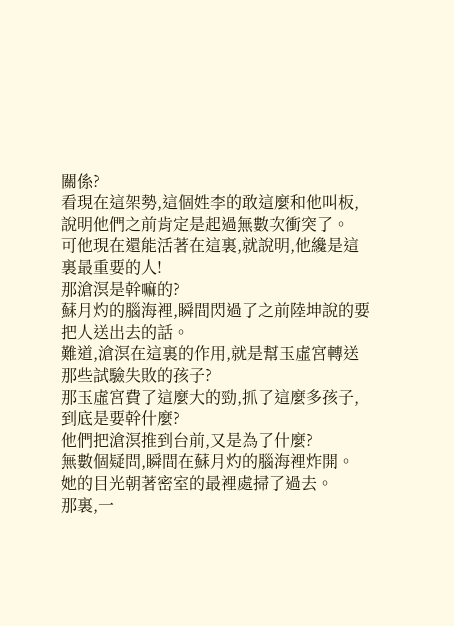關係?
看現在這架勢,這個姓李的敢這麼和他叫板,說明他們之前肯定是起過無數次衝突了。
可他現在還能活著在這裏,就說明,他纔是這裏最重要的人!
那滄溟是幹嘛的?
蘇月灼的腦海裡,瞬間閃過了之前陸坤說的要把人送出去的話。
難道,滄溟在這裏的作用,就是幫玉虛宮轉送那些試驗失敗的孩子?
那玉虛宮費了這麼大的勁,抓了這麼多孩子,到底是要幹什麼?
他們把滄溟推到台前,又是為了什麼?
無數個疑問,瞬間在蘇月灼的腦海裡炸開。
她的目光朝著密室的最裡處掃了過去。
那裏,一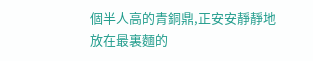個半人高的青銅鼎,正安安靜靜地放在最裏麵的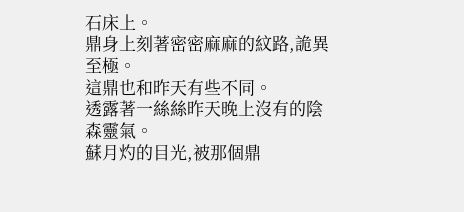石床上。
鼎身上刻著密密麻麻的紋路,詭異至極。
這鼎也和昨天有些不同。
透露著一絲絲昨天晚上沒有的陰森靈氣。
蘇月灼的目光,被那個鼎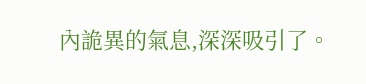內詭異的氣息,深深吸引了。